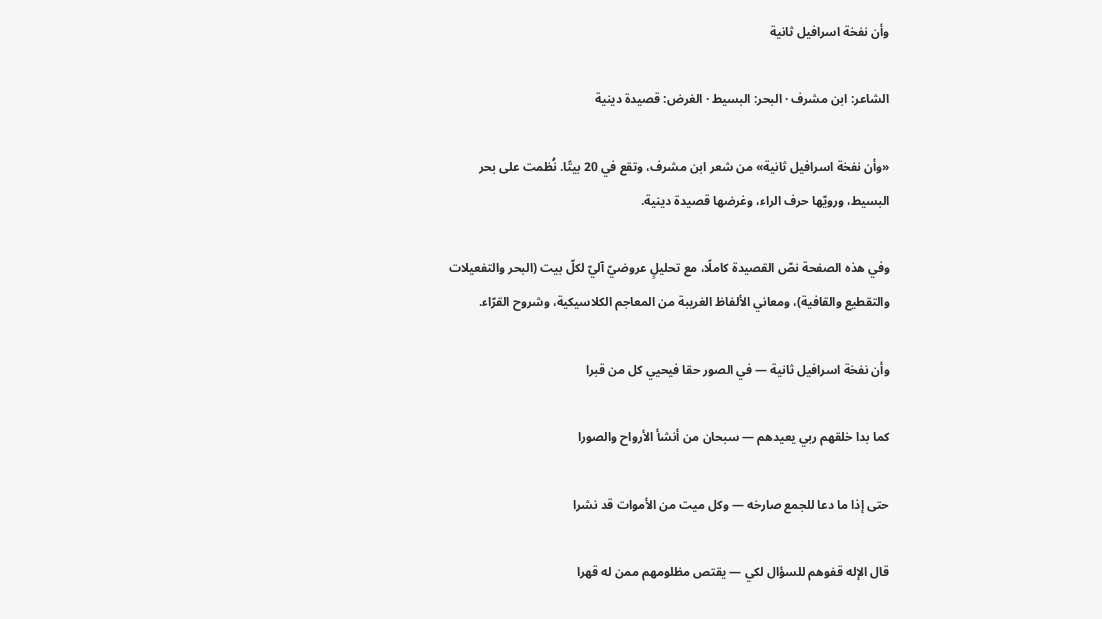وأن نفخة اسرافيل ثانية

الشاعر: ابن مشرف · البحر: البسيط · الغرض: قصيدة دينية

«وأن نفخة اسرافيل ثانية» من شعر ابن مشرف، وتقع في 20 بيتًا. نُظمت على بحر البسيط، ورويّها حرف الراء، وغرضها قصيدة دينية.

وفي هذه الصفحة نصّ القصيدة كاملًا، مع تحليلٍ عروضيّ آليّ لكلّ بيت (البحر والتفعيلات والتقطيع والقافية)، ومعاني الألفاظ الغريبة من المعاجم الكلاسيكية، وشروح القرّاء.

وأن نفخة اسرافيل ثانية — في الصور حقا فيحيي كل من قبرا

كما بدا خلقهم ربي يعيدهم — سبحان من أنشأ الأرواح والصورا

حتى إذا ما دعا للجمع صارخه — وكل ميت من الأموات قد نشرا

قال الإله قفوهم للسؤال لكي — يقتص مظلومهم ممن له قهرا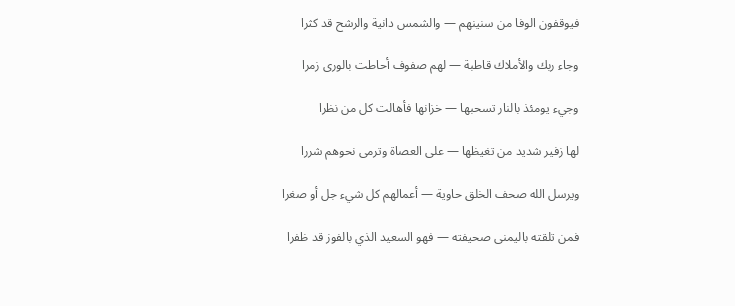فيوقفون الوفا من سنينهم — والشمس دانية والرشح قد كثرا

وجاء ربك والأملاك قاطبة — لهم صفوف أحاطت بالورى زمرا

وجيء يومئذ بالنار تسحبها — خزانها فأهالت كل من نظرا

لها زفير شديد من تغيظها — على العصاة وترمى نحوهم شررا

ويرسل الله صحف الخلق حاوية — أعمالهم كل شيء جل أو صغرا

فمن تلقته باليمنى صحيفته — فهو السعيد الذي بالفوز قد ظفرا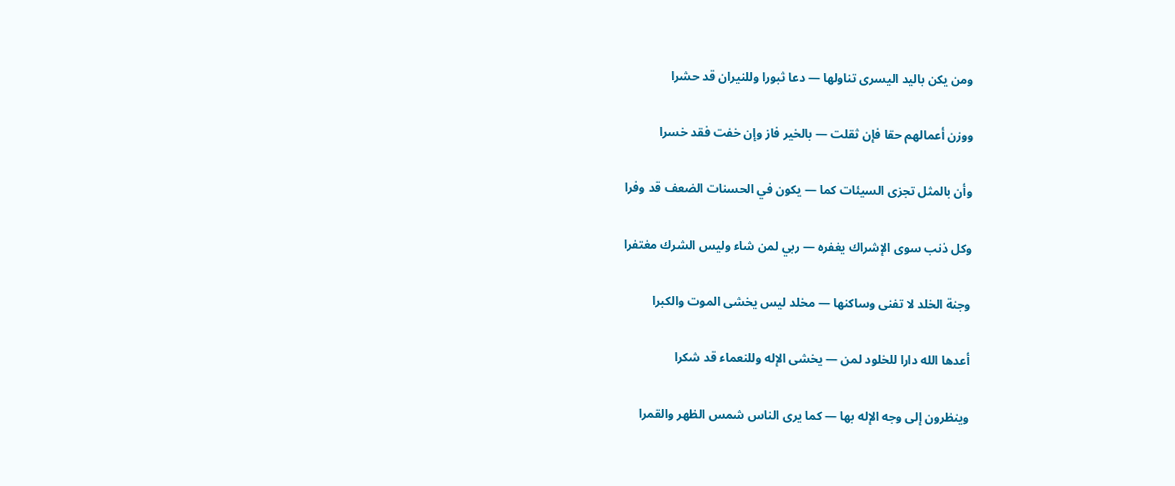ومن يكن باليد اليسرى تناولها — دعا ثبورا وللنيران قد حشرا

ووزن أعمالهم حقا فإن ثقلت — بالخير فاز وإن خفت فقد خسرا

وأن بالمثل تجزى السيئات كما — يكون في الحسنات الضعف قد وفرا

وكل ذنب سوى الإشراك يغفره — ربي لمن شاء وليس الشرك مغتفرا

وجنة الخلد لا تفنى وساكنها — مخلد ليس يخشى الموت والكبرا

أعدها الله دارا للخلود لمن — يخشى الإله وللنعماء قد شكرا

وينظرون إلى وجه الإله بها — كما يرى الناس شمس الظهر والقمرا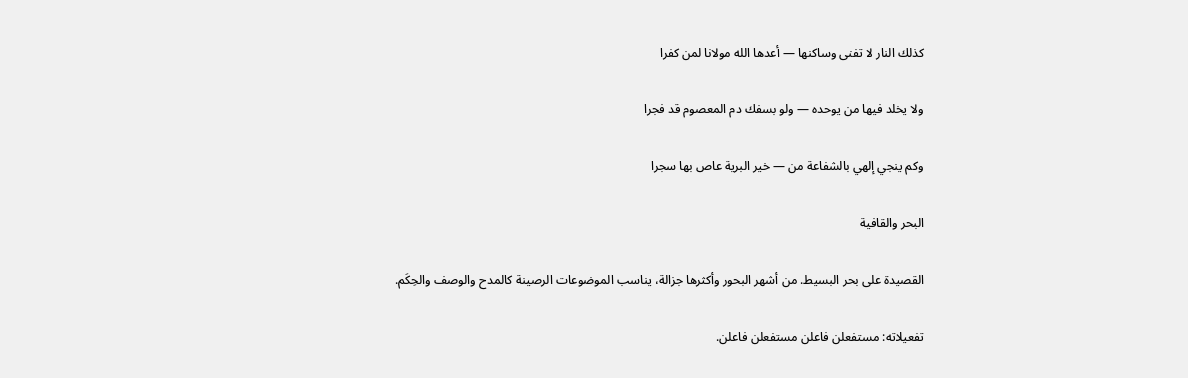كذلك النار لا تفنى وساكنها — أعدها الله مولانا لمن كفرا

ولا يخلد فيها من يوحده — ولو بسفك دم المعصوم قد فجرا

وكم ينجي إلهي بالشفاعة من — خير البرية عاص بها سجرا

البحر والقافية

القصيدة على بحر البسيط. من أشهر البحور وأكثرها جزالة، يناسب الموضوعات الرصينة كالمدح والوصف والحِكَم.

تفعيلاته: مستفعلن فاعلن مستفعلن فاعلن.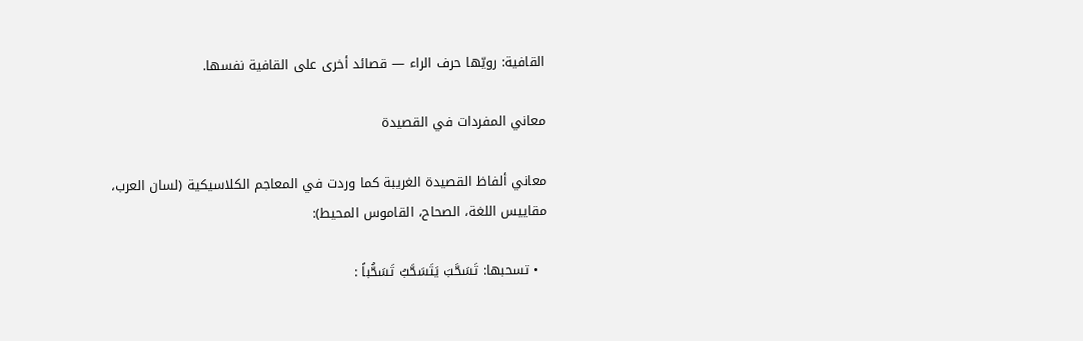القافية: رويّها حرف الراء — قصائد أخرى على القافية نفسها.

معاني المفردات في القصيدة

معاني ألفاظ القصيدة الغريبة كما وردت في المعاجم الكلاسيكية (لسان العرب، مقاييس اللغة، الصحاح، القاموس المحيط):

  • تسحبها: تَسَحَّبَ يَتَسَحَّبُ تَسَحُّباً :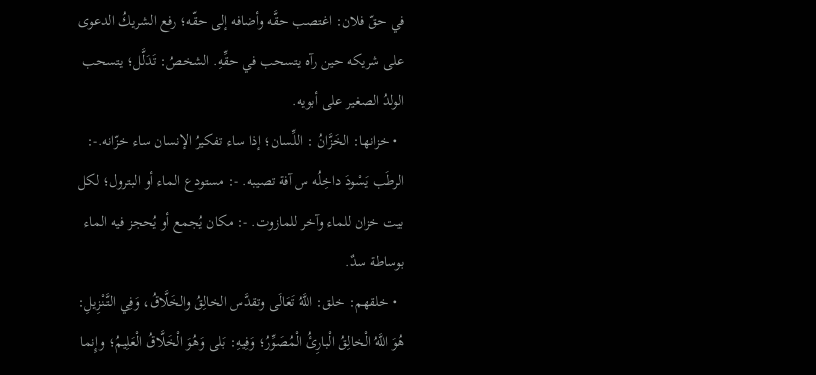في حقّ فلان: اغتصب حقَّه وأضافه إلى حقّه؛ رفع الشريكُ الدعوى على شريكه حين رآه يتسحب في حقِّهِ. الشخصُ: تَدَلَّل؛ يتسحب الولدُ الصغير على أبويه.
  • خزانها: الخَزَّانُ : اللِّسان؛ إذا ساء تفكيرُ الإنسان ساء خزّانه.-: الرطَب يَسْودَ داخِلُه س آفة تصيبه. -: مستودع الماء أو البترول؛ لكل بيت خزان للماء وآخر للمازوت. -: مكان يُجمع أو يُحجز فيه الماء بوساطة سدٌ.
  • خلقهم: خلق: اللَّهُ تَعَالَى وتقدَّس الخالِقُ والخَلَّاقُ، وَفِي التَّنْزِيلِ: هُوَ اللَّهُ الْخالِقُ الْبارِئُ الْمُصَوِّرُ؛ وَفِيهِ: بَلى وَهُوَ الْخَلَّاقُ الْعَلِيمُ؛ وإِنما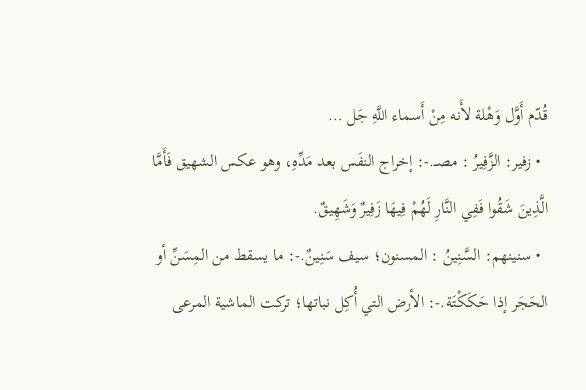قُدّم أَوَّل وَهْلة لأَنه مِنْ أَسماء اللَّهِ جَل …
  • زفير: الزَّفِيرُ : مصــ.-: إخراج النفَس بعد مَدِّهِ، وهو عكس الشهيق فَأَمَّا الَّذِينَ شَقُوا فَفِي النَّارِ لَهُمْ فِيهَا زَفِيرٌ وَشَهِيقٌ.
  • سنينهم: السَّنِينُ : المسنون؛ سيف سَنِينٌ.-: ما يسقط من المِسَنِّ أو الحَجَر إذا حَكَكْتَة.-: الأرض التي أُكِل نباتها؛ تركت الماشية المرعى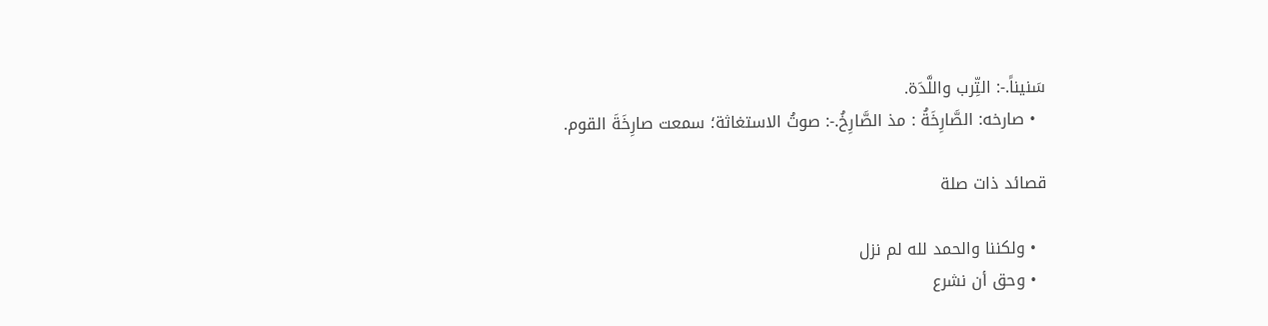سَنيناً.-: التِّرب واللَّدَة.
  • صارخه: الصَّارِخَةُ : مذ الصَّارِخُ.-: صوتُ الاستغاثة؛ سمعت صارِخَةَ القوم.

قصائد ذات صلة

  • ولكننا والحمد لله لم نزل
  • وحق أن نشرع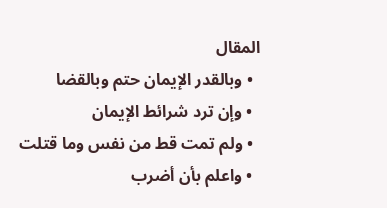المقال
  • وبالقدر الإيمان حتم وبالقضا
  • وإن ترد شرائط الإيمان
  • ولم تمت قط من نفس وما قتلت
  • واعلم بأن أضرب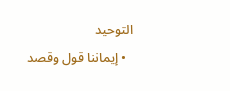التوحيد
  • إيماننا قول وقصد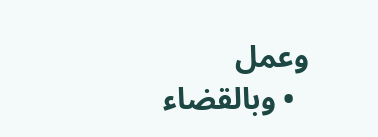وعمل
  • وبالقضاء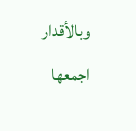وبالأقدار اجمعها